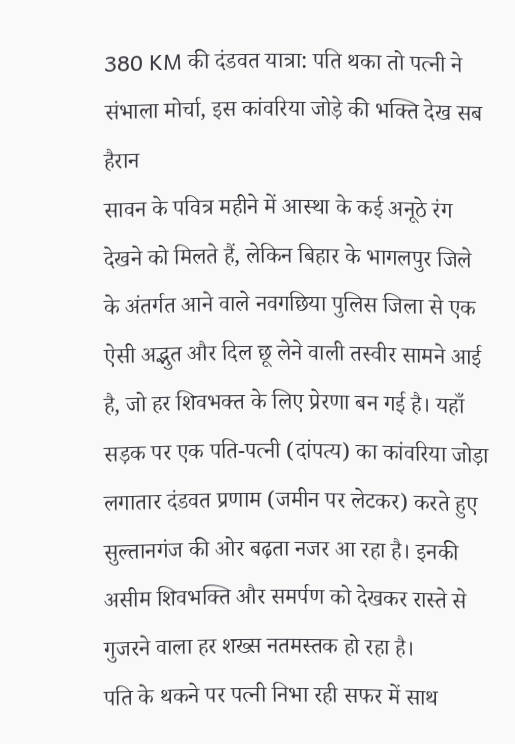380 KM की दंडवत यात्रा: पति थका तो पत्नी ने संभाला मोर्चा, इस कांवरिया जोड़े की भक्ति देख सब हैरान
सावन के पवित्र महीने में आस्था के कई अनूठे रंग देखने को मिलते हैं, लेकिन बिहार के भागलपुर जिले के अंतर्गत आने वाले नवगछिया पुलिस जिला से एक ऐसी अद्भुत और दिल छू लेने वाली तस्वीर सामने आई है, जो हर शिवभक्त के लिए प्रेरणा बन गई है। यहाँ सड़क पर एक पति-पत्नी (दांपत्य) का कांवरिया जोड़ा लगातार दंडवत प्रणाम (जमीन पर लेटकर) करते हुए सुल्तानगंज की ओर बढ़ता नजर आ रहा है। इनकी असीम शिवभक्ति और समर्पण को देखकर रास्ते से गुजरने वाला हर शख्स नतमस्तक हो रहा है।
पति के थकने पर पत्नी निभा रही सफर में साथ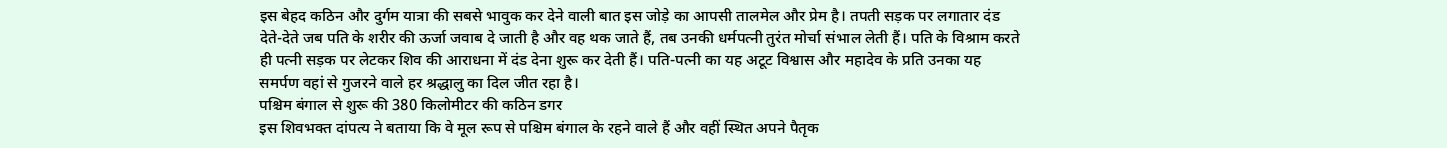इस बेहद कठिन और दुर्गम यात्रा की सबसे भावुक कर देने वाली बात इस जोड़े का आपसी तालमेल और प्रेम है। तपती सड़क पर लगातार दंड देते-देते जब पति के शरीर की ऊर्जा जवाब दे जाती है और वह थक जाते हैं, तब उनकी धर्मपत्नी तुरंत मोर्चा संभाल लेती हैं। पति के विश्राम करते ही पत्नी सड़क पर लेटकर शिव की आराधना में दंड देना शुरू कर देती हैं। पति-पत्नी का यह अटूट विश्वास और महादेव के प्रति उनका यह समर्पण वहां से गुजरने वाले हर श्रद्धालु का दिल जीत रहा है।
पश्चिम बंगाल से शुरू की 380 किलोमीटर की कठिन डगर
इस शिवभक्त दांपत्य ने बताया कि वे मूल रूप से पश्चिम बंगाल के रहने वाले हैं और वहीं स्थित अपने पैतृक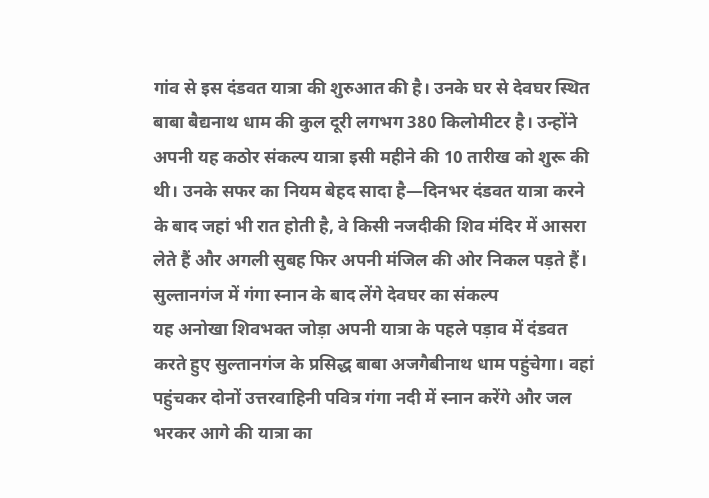गांव से इस दंडवत यात्रा की शुरुआत की है। उनके घर से देवघर स्थित बाबा बैद्यनाथ धाम की कुल दूरी लगभग 380 किलोमीटर है। उन्होंने अपनी यह कठोर संकल्प यात्रा इसी महीने की 10 तारीख को शुरू की थी। उनके सफर का नियम बेहद सादा है—दिनभर दंडवत यात्रा करने के बाद जहां भी रात होती है, वे किसी नजदीकी शिव मंदिर में आसरा लेते हैं और अगली सुबह फिर अपनी मंजिल की ओर निकल पड़ते हैं।
सुल्तानगंज में गंगा स्नान के बाद लेंगे देवघर का संकल्प
यह अनोखा शिवभक्त जोड़ा अपनी यात्रा के पहले पड़ाव में दंडवत करते हुए सुल्तानगंज के प्रसिद्ध बाबा अजगैबीनाथ धाम पहुंचेगा। वहां पहुंचकर दोनों उत्तरवाहिनी पवित्र गंगा नदी में स्नान करेंगे और जल भरकर आगे की यात्रा का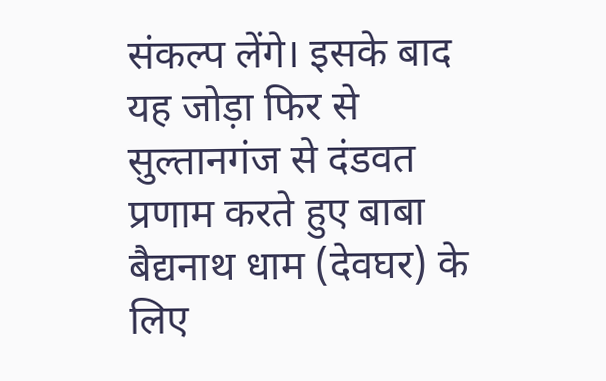संकल्प लेंगे। इसके बाद यह जोड़ा फिर से सुल्तानगंज से दंडवत प्रणाम करते हुए बाबा बैद्यनाथ धाम (देवघर) के लिए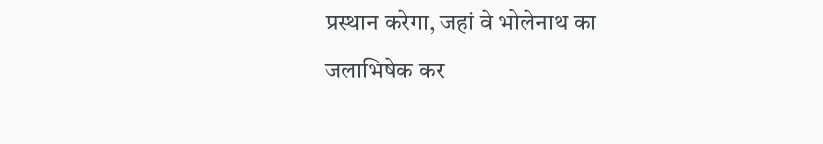प्रस्थान करेगा, जहां वे भोलेनाथ का जलाभिषेक कर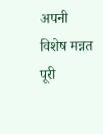अपनी विशेष मन्नत पूरी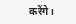करेंगे।